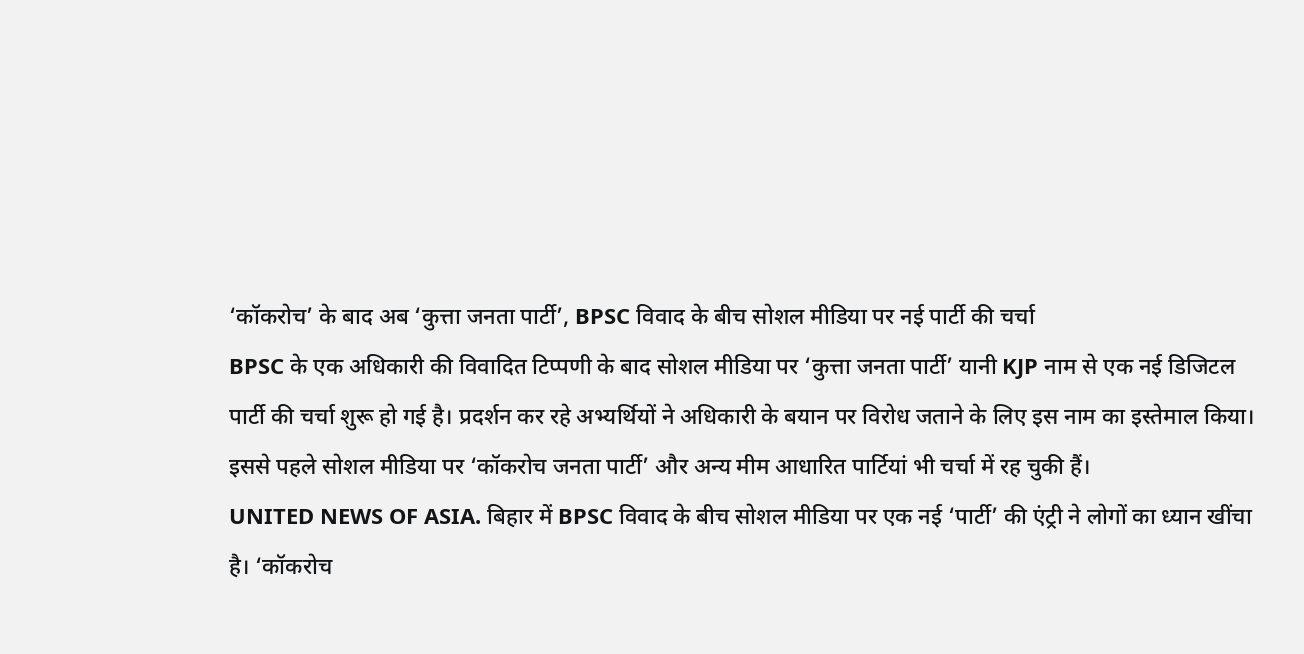‘कॉकरोच’ के बाद अब ‘कुत्ता जनता पार्टी’, BPSC विवाद के बीच सोशल मीडिया पर नई पार्टी की चर्चा
BPSC के एक अधिकारी की विवादित टिप्पणी के बाद सोशल मीडिया पर ‘कुत्ता जनता पार्टी’ यानी KJP नाम से एक नई डिजिटल पार्टी की चर्चा शुरू हो गई है। प्रदर्शन कर रहे अभ्यर्थियों ने अधिकारी के बयान पर विरोध जताने के लिए इस नाम का इस्तेमाल किया। इससे पहले सोशल मीडिया पर ‘कॉकरोच जनता पार्टी’ और अन्य मीम आधारित पार्टियां भी चर्चा में रह चुकी हैं।
UNITED NEWS OF ASIA. बिहार में BPSC विवाद के बीच सोशल मीडिया पर एक नई ‘पार्टी’ की एंट्री ने लोगों का ध्यान खींचा है। ‘कॉकरोच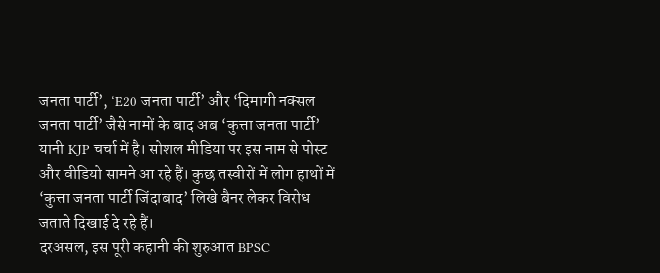जनता पार्टी’, ‘E20 जनता पार्टी’ और ‘दिमागी नक्सल जनता पार्टी’ जैसे नामों के बाद अब ‘कुत्ता जनता पार्टी’ यानी KJP चर्चा में है। सोशल मीडिया पर इस नाम से पोस्ट और वीडियो सामने आ रहे हैं। कुछ तस्वीरों में लोग हाथों में ‘कुत्ता जनता पार्टी जिंदाबाद’ लिखे बैनर लेकर विरोध जताते दिखाई दे रहे हैं।
दरअसल, इस पूरी कहानी की शुरुआत BPSC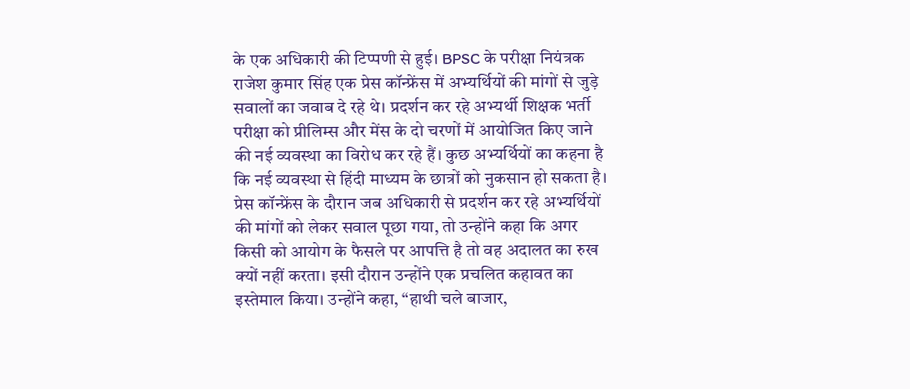के एक अधिकारी की टिप्पणी से हुई। BPSC के परीक्षा नियंत्रक राजेश कुमार सिंह एक प्रेस कॉन्फ्रेंस में अभ्यर्थियों की मांगों से जुड़े सवालों का जवाब दे रहे थे। प्रदर्शन कर रहे अभ्यर्थी शिक्षक भर्ती परीक्षा को प्रीलिम्स और मेंस के दो चरणों में आयोजित किए जाने की नई व्यवस्था का विरोध कर रहे हैं। कुछ अभ्यर्थियों का कहना है कि नई व्यवस्था से हिंदी माध्यम के छात्रों को नुकसान हो सकता है।
प्रेस कॉन्फ्रेंस के दौरान जब अधिकारी से प्रदर्शन कर रहे अभ्यर्थियों की मांगों को लेकर सवाल पूछा गया, तो उन्होंने कहा कि अगर किसी को आयोग के फैसले पर आपत्ति है तो वह अदालत का रुख क्यों नहीं करता। इसी दौरान उन्होंने एक प्रचलित कहावत का इस्तेमाल किया। उन्होंने कहा, “हाथी चले बाजार,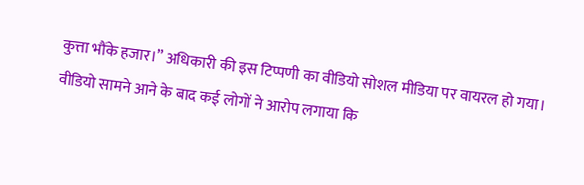कुत्ता भौंके हजार।” अधिकारी की इस टिप्पणी का वीडियो सोशल मीडिया पर वायरल हो गया।
वीडियो सामने आने के बाद कई लोगों ने आरोप लगाया कि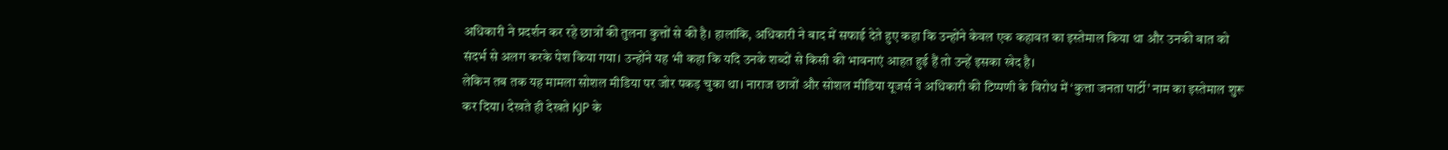अधिकारी ने प्रदर्शन कर रहे छात्रों की तुलना कुत्तों से की है। हालांकि, अधिकारी ने बाद में सफाई देते हुए कहा कि उन्होंने केवल एक कहावत का इस्तेमाल किया था और उनकी बात को संदर्भ से अलग करके पेश किया गया। उन्होंने यह भी कहा कि यदि उनके शब्दों से किसी की भावनाएं आहत हुई हैं तो उन्हें इसका खेद है।
लेकिन तब तक यह मामला सोशल मीडिया पर जोर पकड़ चुका था। नाराज छात्रों और सोशल मीडिया यूजर्स ने अधिकारी की टिप्पणी के विरोध में ‘कुत्ता जनता पार्टी’ नाम का इस्तेमाल शुरू कर दिया। देखते ही देखते KJP के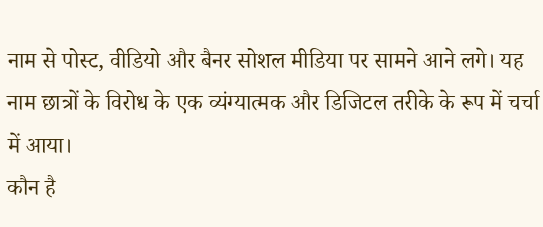नाम से पोस्ट, वीडियो और बैनर सोशल मीडिया पर सामने आने लगे। यह नाम छात्रों के विरोध के एक व्यंग्यात्मक और डिजिटल तरीके के रूप में चर्चा में आया।
कौन है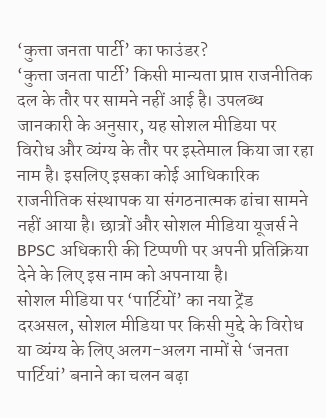‘कुत्ता जनता पार्टी’ का फाउंडर?
‘कुत्ता जनता पार्टी’ किसी मान्यता प्राप्त राजनीतिक दल के तौर पर सामने नहीं आई है। उपलब्ध जानकारी के अनुसार, यह सोशल मीडिया पर विरोध और व्यंग्य के तौर पर इस्तेमाल किया जा रहा नाम है। इसलिए इसका कोई आधिकारिक राजनीतिक संस्थापक या संगठनात्मक ढांचा सामने नहीं आया है। छात्रों और सोशल मीडिया यूजर्स ने BPSC अधिकारी की टिप्पणी पर अपनी प्रतिक्रिया देने के लिए इस नाम को अपनाया है।
सोशल मीडिया पर ‘पार्टियों’ का नया ट्रेंड
दरअसल, सोशल मीडिया पर किसी मुद्दे के विरोध या व्यंग्य के लिए अलग-अलग नामों से ‘जनता पार्टियां’ बनाने का चलन बढ़ा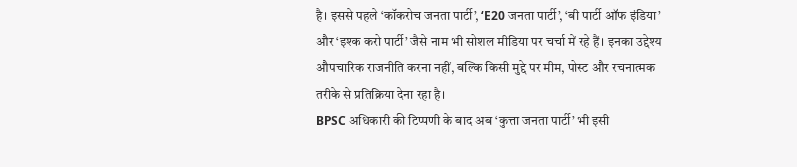है। इससे पहले ‘कॉकरोच जनता पार्टी’, ‘E20 जनता पार्टी’, ‘बी पार्टी ऑफ इंडिया’ और ‘इश्क करो पार्टी’ जैसे नाम भी सोशल मीडिया पर चर्चा में रहे हैं। इनका उद्देश्य औपचारिक राजनीति करना नहीं, बल्कि किसी मुद्दे पर मीम, पोस्ट और रचनात्मक तरीके से प्रतिक्रिया देना रहा है।
BPSC अधिकारी की टिप्पणी के बाद अब ‘कुत्ता जनता पार्टी’ भी इसी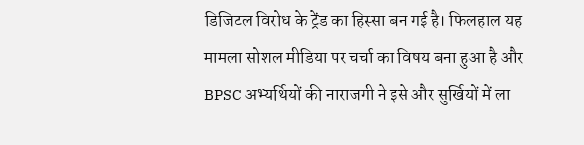डिजिटल विरोध के ट्रेंड का हिस्सा बन गई है। फिलहाल यह मामला सोशल मीडिया पर चर्चा का विषय बना हुआ है और BPSC अभ्यर्थियों की नाराजगी ने इसे और सुर्खियों में ला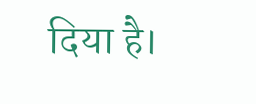दिया है।